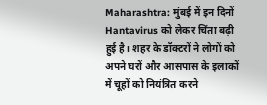Maharashtra: मुंबई में इन दिनों Hantavirus को लेकर चिंता बढ़ी हुई है। शहर के डॉक्टरों ने लोगों को अपने घरों और आसपास के इलाकों में चूहों को नियंत्रित करने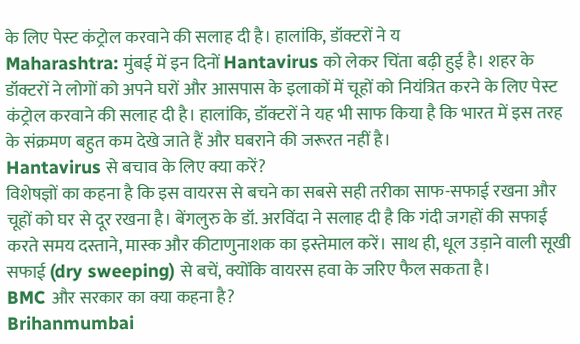के लिए पेस्ट कंट्रोल करवाने की सलाह दी है। हालांकि, डॉक्टरों ने य
Maharashtra: मुंबई में इन दिनों Hantavirus को लेकर चिंता बढ़ी हुई है। शहर के डॉक्टरों ने लोगों को अपने घरों और आसपास के इलाकों में चूहों को नियंत्रित करने के लिए पेस्ट कंट्रोल करवाने की सलाह दी है। हालांकि, डॉक्टरों ने यह भी साफ किया है कि भारत में इस तरह के संक्रमण बहुत कम देखे जाते हैं और घबराने की जरूरत नहीं है।
Hantavirus से बचाव के लिए क्या करें?
विशेषज्ञों का कहना है कि इस वायरस से बचने का सबसे सही तरीका साफ-सफाई रखना और चूहों को घर से दूर रखना है। बेंगलुरु के डॉ. अरविंदा ने सलाह दी है कि गंदी जगहों की सफाई करते समय दस्ताने, मास्क और कीटाणुनाशक का इस्तेमाल करें। साथ ही, धूल उड़ाने वाली सूखी सफाई (dry sweeping) से बचें, क्योंकि वायरस हवा के जरिए फैल सकता है।
BMC और सरकार का क्या कहना है?
Brihanmumbai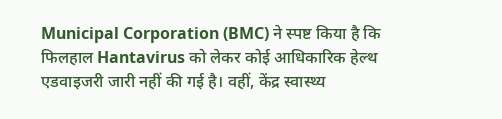Municipal Corporation (BMC) ने स्पष्ट किया है कि फिलहाल Hantavirus को लेकर कोई आधिकारिक हेल्थ एडवाइजरी जारी नहीं की गई है। वहीं, केंद्र स्वास्थ्य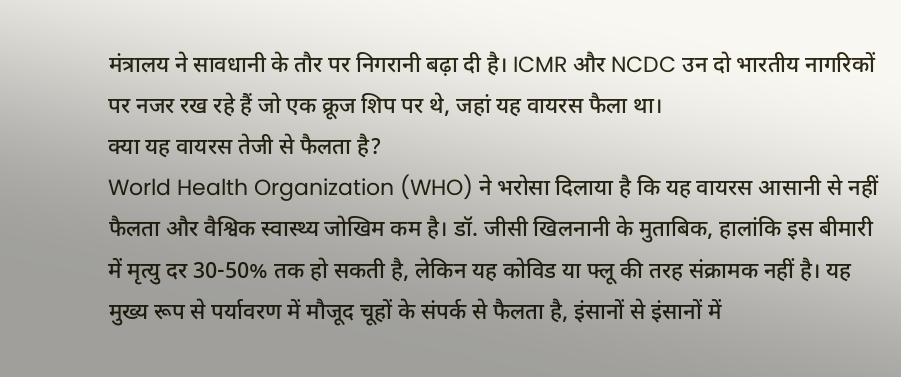मंत्रालय ने सावधानी के तौर पर निगरानी बढ़ा दी है। ICMR और NCDC उन दो भारतीय नागरिकों पर नजर रख रहे हैं जो एक क्रूज शिप पर थे, जहां यह वायरस फैला था।
क्या यह वायरस तेजी से फैलता है?
World Health Organization (WHO) ने भरोसा दिलाया है कि यह वायरस आसानी से नहीं फैलता और वैश्विक स्वास्थ्य जोखिम कम है। डॉ. जीसी खिलनानी के मुताबिक, हालांकि इस बीमारी में मृत्यु दर 30-50% तक हो सकती है, लेकिन यह कोविड या फ्लू की तरह संक्रामक नहीं है। यह मुख्य रूप से पर्यावरण में मौजूद चूहों के संपर्क से फैलता है, इंसानों से इंसानों में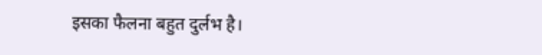इसका फैलना बहुत दुर्लभ है।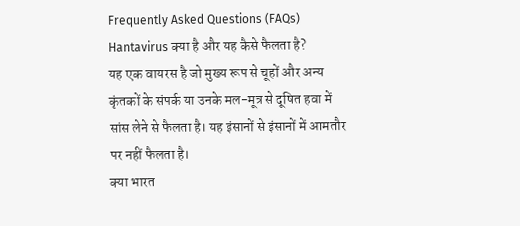Frequently Asked Questions (FAQs)
Hantavirus क्या है और यह कैसे फैलता है?
यह एक वायरस है जो मुख्य रूप से चूहों और अन्य कृंतकों के संपर्क या उनके मल-मूत्र से दूषित हवा में सांस लेने से फैलता है। यह इंसानों से इंसानों में आमतौर पर नहीं फैलता है।
क्या भारत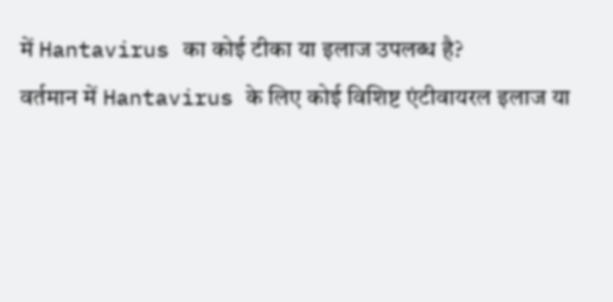में Hantavirus का कोई टीका या इलाज उपलब्ध है?
वर्तमान में Hantavirus के लिए कोई विशिष्ट एंटीवायरल इलाज या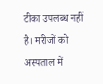टीका उपलब्ध नहीं है। मरीजों को अस्पताल में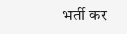भर्ती कर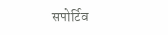सपोर्टिव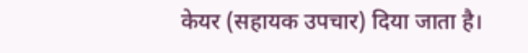केयर (सहायक उपचार) दिया जाता है।